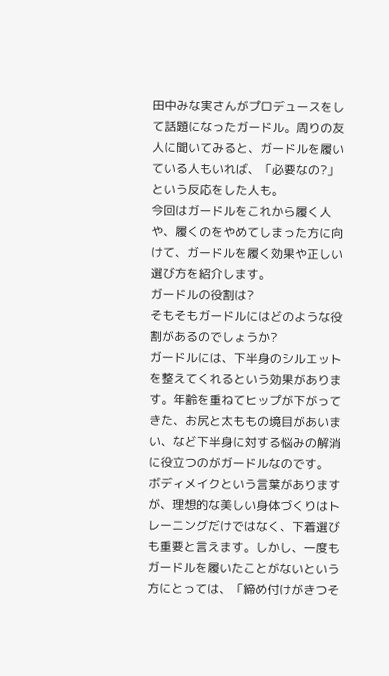田中みな実さんがプロデュースをして話題になったガードル。周りの友人に聞いてみると、ガードルを履いている人もいれば、「必要なの?」という反応をした人も。
今回はガードルをこれから履く人や、履くのをやめてしまった方に向けて、ガードルを履く効果や正しい選び方を紹介します。
ガードルの役割は?
そもそもガードルにはどのような役割があるのでしょうか?
ガードルには、下半身のシルエットを整えてくれるという効果があります。年齢を重ねてヒップが下がってきた、お尻と太ももの境目があいまい、など下半身に対する悩みの解消に役立つのがガードルなのです。
ボディメイクという言葉がありますが、理想的な美しい身体づくりはトレーニングだけではなく、下着選びも重要と言えます。しかし、一度もガードルを履いたことがないという方にとっては、「締め付けがきつそ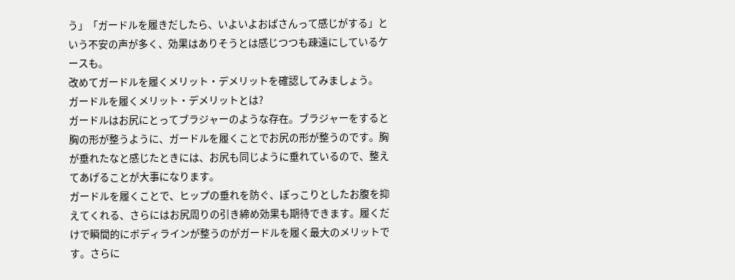う」「ガードルを履きだしたら、いよいよおばさんって感じがする」という不安の声が多く、効果はありそうとは感じつつも疎遠にしているケースも。
改めてガードルを履くメリット・デメリットを確認してみましょう。
ガードルを履くメリット・デメリットとは?
ガードルはお尻にとってブラジャーのような存在。ブラジャーをすると胸の形が整うように、ガードルを履くことでお尻の形が整うのです。胸が垂れたなと感じたときには、お尻も同じように垂れているので、整えてあげることが大事になります。
ガードルを履くことで、ヒップの垂れを防ぐ、ぽっこりとしたお腹を抑えてくれる、さらにはお尻周りの引き締め効果も期待できます。履くだけで瞬間的にボディラインが整うのがガードルを履く最大のメリットです。さらに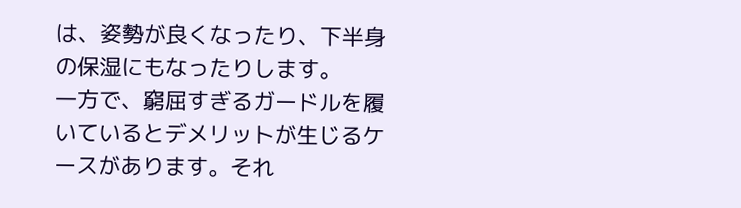は、姿勢が良くなったり、下半身の保湿にもなったりします。
一方で、窮屈すぎるガードルを履いているとデメリットが生じるケースがあります。それ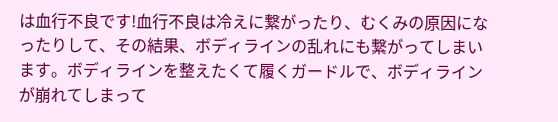は血行不良です!血行不良は冷えに繋がったり、むくみの原因になったりして、その結果、ボディラインの乱れにも繋がってしまいます。ボディラインを整えたくて履くガードルで、ボディラインが崩れてしまって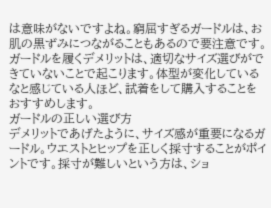は意味がないですよね。窮屈すぎるガードルは、お肌の黒ずみにつながることもあるので要注意です。
ガードルを履くデメリットは、適切なサイズ選びができていないことで起こります。体型が変化しているなと感じている人ほど、試着をして購入することをおすすめします。
ガードルの正しい選び方
デメリットであげたように、サイズ感が重要になるガードル。ウエストとヒップを正しく採寸することがポイントです。採寸が難しいという方は、ショ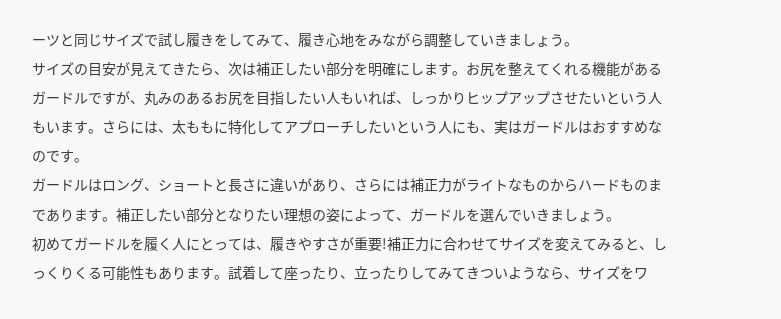ーツと同じサイズで試し履きをしてみて、履き心地をみながら調整していきましょう。
サイズの目安が見えてきたら、次は補正したい部分を明確にします。お尻を整えてくれる機能があるガードルですが、丸みのあるお尻を目指したい人もいれば、しっかりヒップアップさせたいという人もいます。さらには、太ももに特化してアプローチしたいという人にも、実はガードルはおすすめなのです。
ガードルはロング、ショートと長さに違いがあり、さらには補正力がライトなものからハードものまであります。補正したい部分となりたい理想の姿によって、ガードルを選んでいきましょう。
初めてガードルを履く人にとっては、履きやすさが重要!補正力に合わせてサイズを変えてみると、しっくりくる可能性もあります。試着して座ったり、立ったりしてみてきついようなら、サイズをワ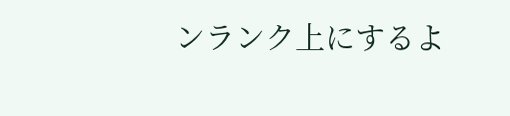ンランク上にするよ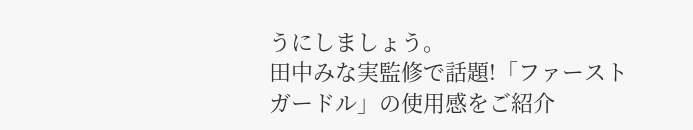うにしましょう。
田中みな実監修で話題!「ファーストガードル」の使用感をご紹介